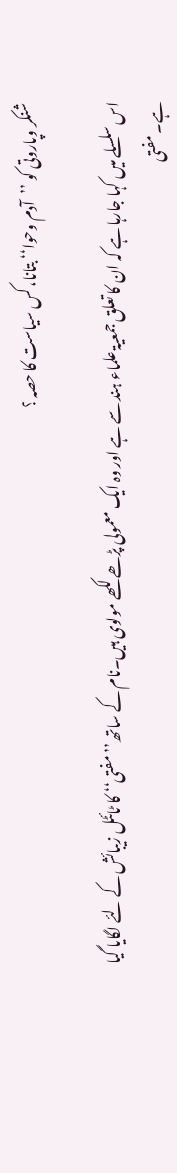شنکر وپاروتی کو ’’آدم وحوا‘‘ بتانا، کس سیاست کا حصہ ؟

اس سلسلے میں کہا جارہا ہے کہ ان کا تعلق جمعیۃ علماء ہند سے ہے اور وہ ایک معمولی پڑھے لکھے مولوی ہیں۔نام کے ساتھ’’ مفتی‘‘ کا ٹائٹل زیبائش کے لئے لگایا گیا ہے۔ مفتی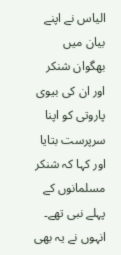الیاس نے اپنے بیان میں بھگوان شنکر اور ان کی بیوی پاروتی کو اپنا سرپرست بتایا اور کہا کہ شنکر مسلمانوں کے پہلے نبی تھے۔ انہوں نے یہ بھی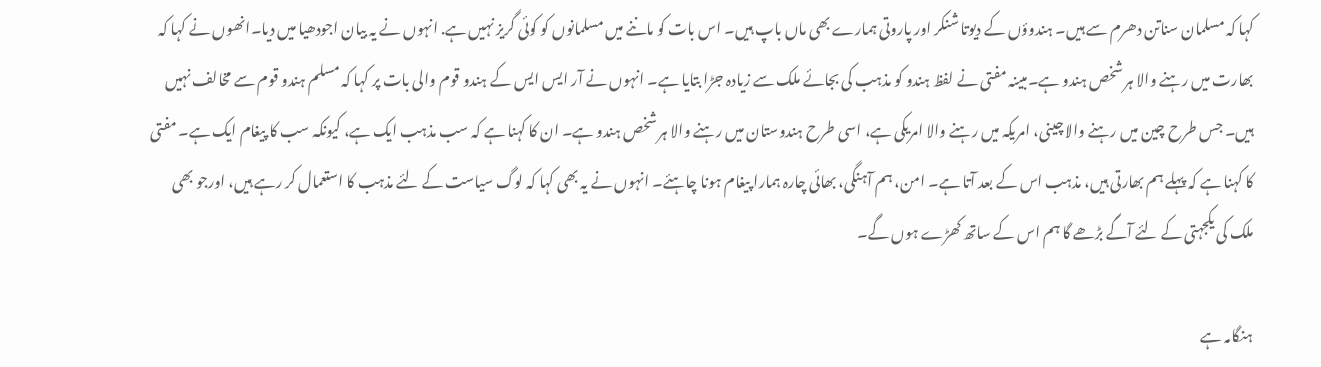کہا کہ مسلمان سناتن دھرم سے ہیں۔ ہندوؤں کے دیوتا شنکر اور پاروتی ہمارے بھی ماں باپ ہیں۔ اس بات کو ماننے میں مسلمانوں کو کوئی گریز نہیں ہے. انہوں نے یہ بیان اجودھیا میں دیا۔انھوں نے کہا کہ بھارت میں رہنے والا ہر شخص ہندو ہے۔مبینہ مفتی نے لفظ ہندو کو مذہب کی بجائے ملک سے زیادہ جڑا بتایا ہے۔ انہوں نے آر ایس ایس کے ہندو قوم والی بات پر کہا کہ مسلم ہندو قوم سے مخالف نہیں ہیں۔ جس طرح چین میں رہنے والا چینی، امریکہ میں رہنے والا امریکی ہے، اسی طرح ہندوستان میں رہنے والا ہر شخص ہندو ہے۔ ان کا کہنا ہے کہ سب مذہب ایک ہے، کیونکہ سب کا پیغام ایک ہے۔ مفتی کا کہنا ہے کہ پہلے ہم بھارتی ہیں، مذہب اس کے بعد آتا ہے۔ امن، ہم آہنگی، بھائی چارہ ہمارا پیغام ہونا چاہئے۔ انہوں نے یہ بھی کہا کہ لوگ سیاست کے لئے مذہب کا استعمال کر رہے ہیں، اورجو بھی ملک کی یکجہتی کے لئے آگے بڑھے گا ہم اس کے ساتھ کھڑے ہوں گے۔

ہنگامہ ہے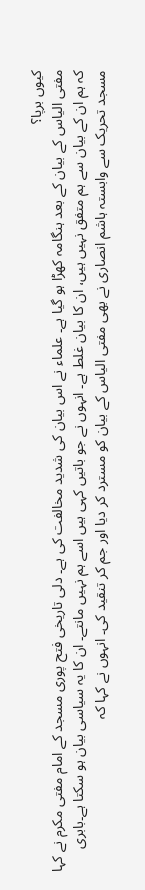کیوں برپا؟
مفتی الیاس کے بیان کے بعد ہنگامہ کھڑا ہو گیا ہے۔ علماء نے اس بیان کی شدید مخالفت کی ہے۔ دلی تاریخی فتح پوری مسجد کے امام مفتی مکرم نے کہا کہ ہم ان کے بیان سے ہم متفق نہیں ہیں، ان کا بیان غلط ہے۔ انہوں نے جو باتیں کہی ہیں اسے ہم نہیں مانتے۔ ان کا یہ سیاسی بیان ہو سکتا ہے۔بابری مسجد تحریک سے وابستہ ہاشم انصاری نے بھی مفتی الیاس کے بیان کو مسترد کر دیا اور جم کر تنقید کی۔ انہوں نے کہا کہ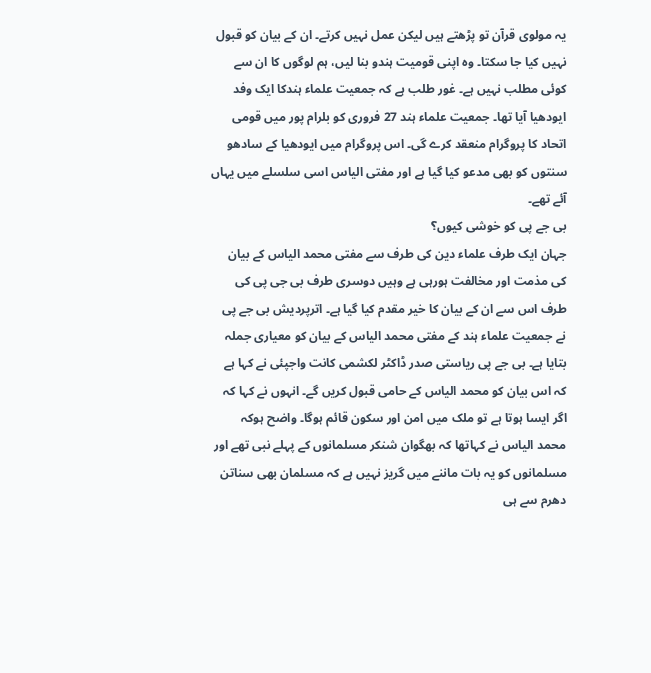یہ مولوی قرآن تو پڑھتے ہیں لیکن عمل نہیں کرتے۔ ان کے بیان کو قبول نہیں کیا جا سکتا۔ وہ اپنی قومیت ہندو بنا لیں، ہم لوگوں کا ان سے کوئی مطلب نہیں ہے۔ غور طلب ہے کہ جمعیت علماء ہندکا ایک وفد ایودھیا آیا تھا۔ جمعیت علماء ہند 27 فروری کو بلرام پور میں قومی اتحاد کا پروگرام منعقد کرے گی۔ اس پروگرام میں ایودھیا کے سادھو سنتوں کو بھی مدعو کیا گیا ہے اور مفتی الیاس اسی سلسلے میں یہاں آئے تھے۔
بی جے پی کو خوشی کیوں؟
جہان ایک طرف علماء دین کی طرف سے مفتی محمد الیاس کے بیان کی مذمت اور مخالفت ہورہی ہے وہیں دوسری طرف بی جی پی کی طرف اس سے ان کے بیان کا خیر مقدم کیا گیا ہے۔ اترپردیش بی جے پی نے جمعیت علماء ہند کے مفتی محمد الیاس کے بیان کو معیاری جملہ بتایا ہے۔ بی جے پی ریاستی صدر ڈاکٹر لکشمی کانت واجپئی نے کہا ہے کہ اس بیان کو محمد الیاس کے حامی قبول کریں گے۔ انہوں نے کہا کہ اگر ایسا ہوتا ہے تو ملک میں امن اور سکون قائم ہوگا۔ واضح ہوکہ محمد الیاس نے کہاتھا کہ بھگوان شنکر مسلمانوں کے پہلے نبی تھے اور مسلمانوں کو یہ بات ماننے میں گریز نہیں ہے کہ مسلمان بھی سناتن دھرم سے ہی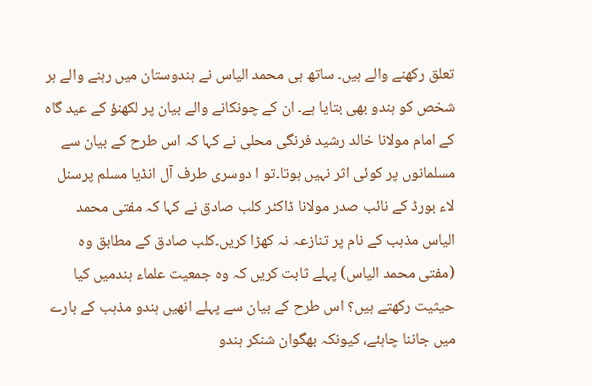تعلق رکھنے والے ہیں۔ ساتھ ہی محمد الیاس نے ہندوستان میں رہنے والے ہر شخص کو ہندو بھی بتایا ہے۔ ان کے چونکانے والے بیان پر لکھنؤ کے عید گاہ کے امام مولانا خالد رشید فرنگی محلی نے کہا کہ اس طرح کے بیان سے مسلمانوں پر کوئی اثر نہیں ہوتا۔تو ا دوسری طرف آل انڈیا مسلم پرسنل لاء بورڈ کے نائب صدر مولانا ڈاکٹر کلب صادق نے کہا کہ مفتی محمد الیاس مذہب کے نام پر تنازعہ نہ کھڑا کریں۔کلب صادق کے مطابق وہ (مفتی محمد الیاس) پہلے ثابت کریں کہ وہ جمعیت علماء ہندمیں کیا حیثیت رکھتے ہیں؟ اس طرح کے بیان سے پہلے انھیں ہندو مذہب کے بارے میں جاننا چاہئے، کیونکہ بھگوان شنکر ہندو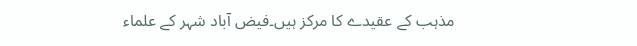مذہب کے عقیدے کا مرکز ہیں۔فیض آباد شہر کے علماء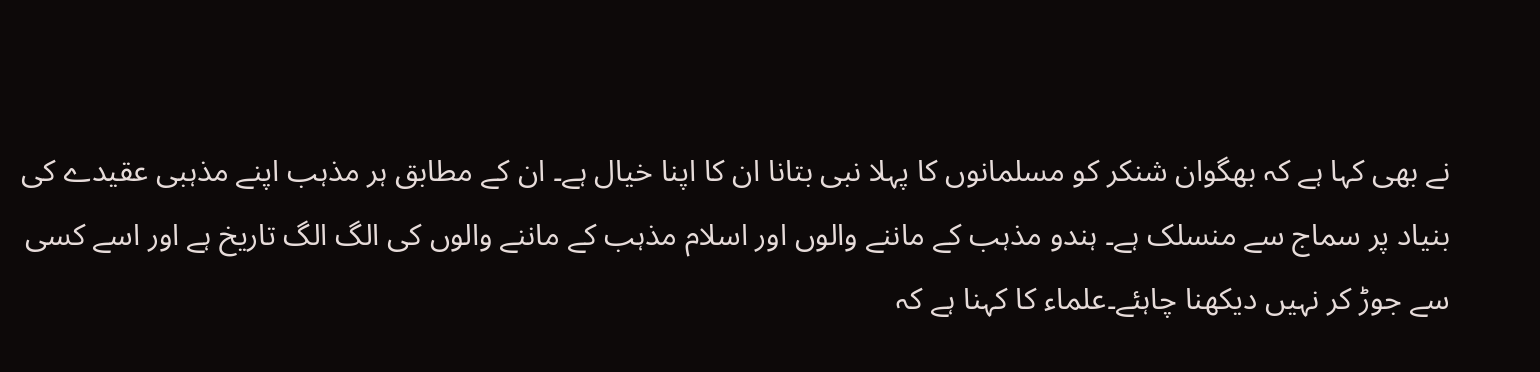نے بھی کہا ہے کہ بھگوان شنکر کو مسلمانوں کا پہلا نبی بتانا ان کا اپنا خیال ہے۔ ان کے مطابق ہر مذہب اپنے مذہبی عقیدے کی بنیاد پر سماج سے منسلک ہے۔ ہندو مذہب کے ماننے والوں اور اسلام مذہب کے ماننے والوں کی الگ الگ تاریخ ہے اور اسے کسی سے جوڑ کر نہیں دیکھنا چاہئے۔علماء کا کہنا ہے کہ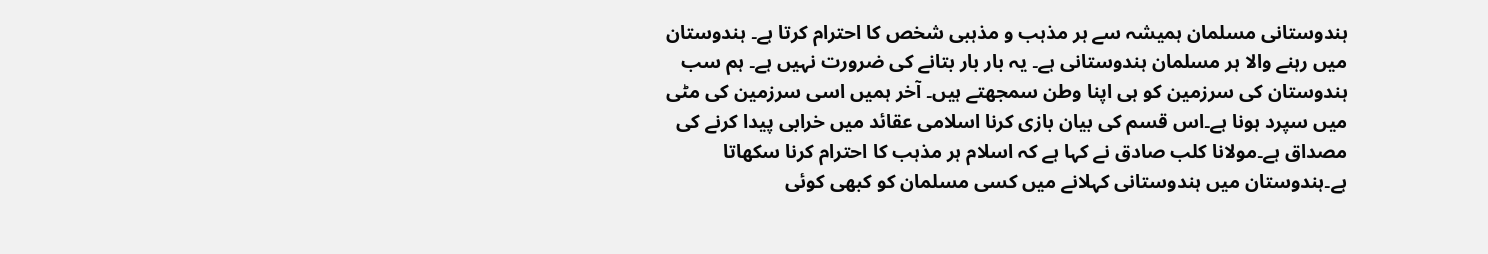ہندوستانی مسلمان ہمیشہ سے ہر مذہب و مذہبی شخص کا احترام کرتا ہے۔ ہندوستان میں رہنے والا ہر مسلمان ہندوستانی ہے۔ یہ بار بار بتانے کی ضرورت نہیں ہے۔ ہم سب ہندوستان کی سرزمین کو ہی اپنا وطن سمجھتے ہیں۔ آخر ہمیں اسی سرزمین کی مٹی میں سپرد ہونا ہے۔اس قسم کی بیان بازی کرنا اسلامی عقائد میں خرابی پیدا کرنے کی مصداق ہے۔مولانا کلب صادق نے کہا ہے کہ اسلام ہر مذہب کا احترام کرنا سکھاتا ہے۔ہندوستان میں ہندوستانی کہلانے میں کسی مسلمان کو کبھی کوئی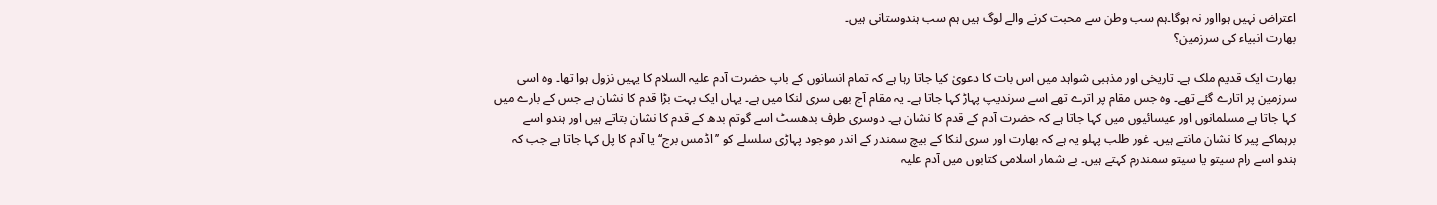اعتراض نہیں ہوااور نہ ہوگا۔ہم سب وطن سے محبت کرنے والے لوگ ہیں ہم سب ہندوستانی ہیں۔
بھارت انبیاء کی سرزمین؟

بھارت ایک قدیم ملک ہے۔ تاریخی اور مذہبی شواہد میں اس بات کا دعویٰ کیا جاتا رہا ہے کہ تمام انسانوں کے باپ حضرت آدم علیہ السلام کا یہیں نزول ہوا تھا۔ وہ اسی سرزمین پر اتارے گئے تھے۔ وہ جس مقام پر اترے تھے اسے سرندیپ پہاڑ کہا جاتا ہے۔ یہ مقام آج بھی سری لنکا میں ہے۔ یہاں ایک بہت بڑا قدم کا نشان ہے جس کے بارے میں کہا جاتا ہے مسلمانوں اور عیسائیوں میں کہا جاتا ہے کہ حضرت آدم کے قدم کا نشان ہے۔ دوسری طرف بدھسٹ اسے گوتم بدھ کے قدم کا نشان بتاتے ہیں اور ہندو اسے برہماکے پیر کا نشان مانتے ہیں۔ غور طلب پہلو یہ ہے کہ بھارت اور سری لنکا کے بیچ سمندر کے اندر موجود پہاڑی سلسلے کو ’’اڈمس برج‘‘ یا آدم کا پل کہا جاتا ہے جب کہ ہندو اسے رام سیتو یا سیتو سمندرم کہتے ہیں۔ بے شمار اسلامی کتابوں میں آدم علیہ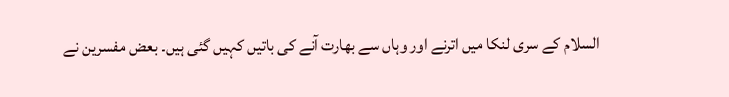السلام کے سری لنکا میں اترنے اور وہاں سے بھارت آنے کی باتیں کہیں گئی ہیں۔ بعض مفسرین نے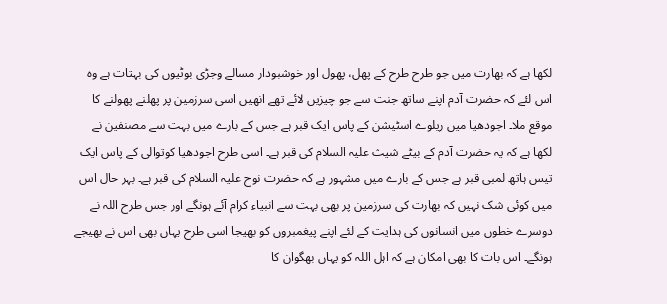لکھا ہے کہ بھارت میں جو طرح طرح کے پھل، پھول اور خوشبودار مسالے وجڑی بوٹیوں کی بہتات ہے وہ اس لئے کہ حضرت آدم اپنے ساتھ جنت سے جو چیزیں لائے تھے انھیں اسی سرزمین پر پھلنے پھولنے کا موقع ملا۔ اجودھیا میں ریلوے اسٹیشن کے پاس ایک قبر ہے جس کے بارے میں بہت سے مصنفین نے لکھا ہے کہ یہ حضرت آدم کے بیٹے شیث علیہ السلام کی قبر ہے۔ اسی طرح اجودھیا کوتوالی کے پاس ایک تیس ہاتھ لمبی قبر ہے جس کے بارے میں مشہور ہے کہ حضرت نوح علیہ السلام کی قبر ہے۔ بہر حال اس میں کوئی شک نہیں کہ بھارت کی سرزمین پر بھی بہت سے انبیاء کرام آئے ہونگے اور جس طرح اللہ نے دوسرے خطوں میں انسانوں کی ہدایت کے لئے اپنے پیغمبروں کو بھیجا اسی طرح یہاں بھی اس نے بھیجے ہونگے۔ اس بات کا بھی امکان ہے کہ اہل اللہ کو یہاں بھگوان کا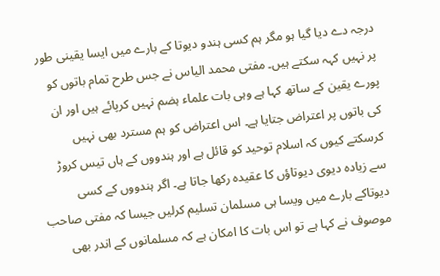درجہ دے دیا گیا ہو مگر ہم کسی ہندو دیوتا کے بارے میں ایسا یقینی طور پر نہیں کہہ سکتے ہیں۔ مفتی محمد الیاس نے جس طرح تمام باتوں کو پورے یقین کے ساتھ کہا ہے وہی بات علماء ہضم نہیں کرپائے ہیں اور ان کی باتوں پر اعتراض جتایا ہے۔ اس اعتراض کو ہم مسترد بھی نہیں کرسکتے کیوں کہ اسلام توحید کو قائل ہے اور ہندووں کے ہاں تیس کروڑ سے زیادہ دیوی دیوتاؤں کا عقیدہ رکھا جاتا ہے۔ اگر ہندووں کے کسی دیوتاکے بارے میں ویسا ہی مسلمان تسلیم کرلیں جیسا کہ مفتی صاحب موصوف نے کہا ہے تو اس بات کا امکان ہے کہ مسلمانوں کے اندر بھی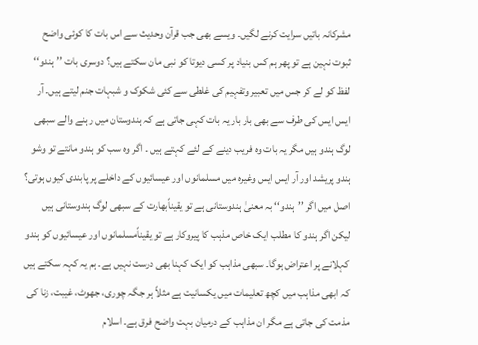مشرکانہ باتیں سرایت کرنے لگیں۔ ویسے بھی جب قرآن وحدیث سے اس بات کا کوئی واضح ثبوت نہین ہے تو پھر ہم کس بنیاد پر کسی دیوتا کو نبی مان سکتے ہیں؟ دوسری بات ’’ہندو‘‘ لفظ کو لے کر جس میں تعبیر وتفہیم کی غلطی سے کئی شکوک و شبہات جنم لیتے ہیں۔ آر ایس ایس کی طرف سے بھی بار بار یہ بات کہی جاتی ہے کہ ہندوستان میں رہنے والے سبھی لوگ ہندو ہیں مگر یہ بات وہ فریب دینے کے لئے کہتے ہیں ۔ اگر وہ سب کو ہندو مانتے تو وشو ہندو پریشد اور آر ایس ایس وغیرہ میں مسلمانوں اور عیسائیوں کے داخلے پر پابندی کیوں ہوتی؟ اصل میں اگر ’’ہندو‘‘ بہ معنیٰ ہندوستانی ہے تو یقیناًبھارت کے سبھی لوگ ہندوستانی ہیں لیکن اگر ہندو کا مطلب ایک خاص مذہب کا پیروکار ہے تو یقیناًمسلمانوں اور عیسائیوں کو ہندو کہلانے پر اعتراض ہوگا۔ سبھی مذاہب کو ایک کہنا بھی درست نہیں ہے۔ ہم یہ کہہ سکتے ہیں کہ ابھی مذاہب میں کچھ تعلیمات میں یکسانیت ہے مثلاً ہر جگہ چوری، جھوٹ، غیبت، زنا کی مذمت کی جاتی ہے مگر ان مذاہب کے درمیان بہت واضح فرق ہے۔ اسلام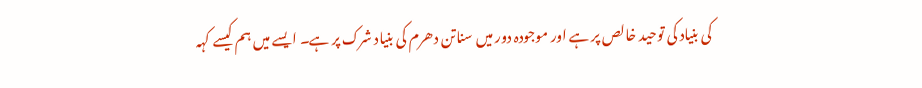کی بنیاد کی توحید خالص پر ہے اور موجودہ دور میں سناتن دھرم کی بنیاد شرک پر ہے۔ ایسے میں ہم کیسے کہہ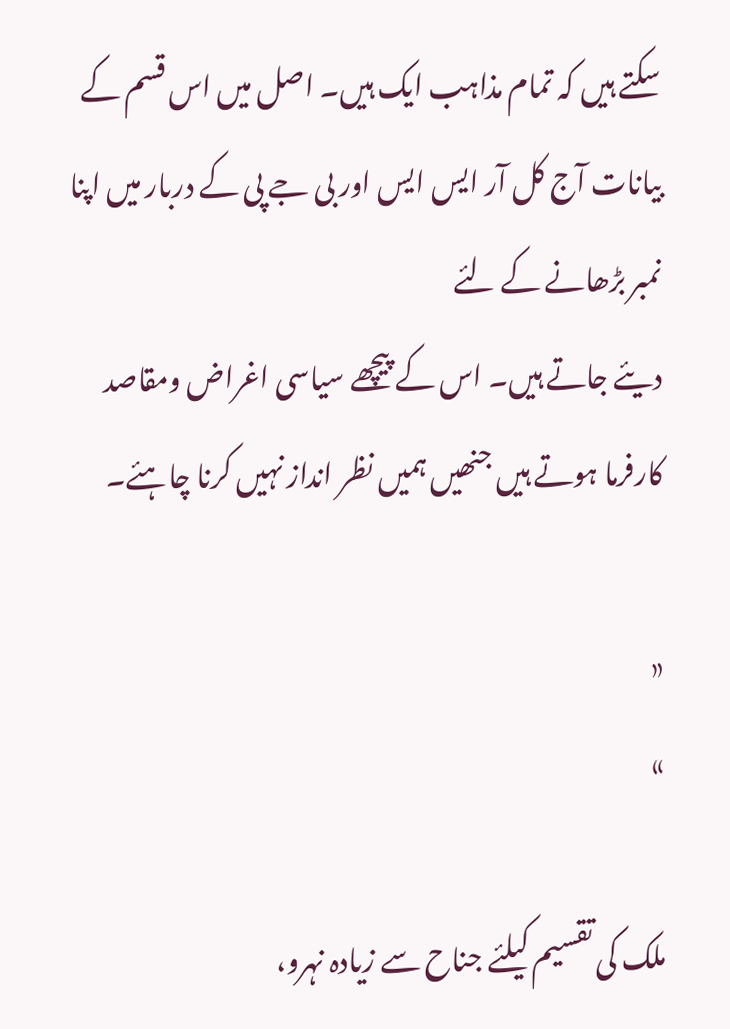سکتے ہیں کہ تمام مذاہب ایک ہیں۔ اصل میں اس قسم کے بیانات آج کل آر ایس ایس اور بی جے پی کے دربار میں اپنا نمبر بڑھانے کے لئے
دیئے جاتے ہیں۔ اس کے پیچھے سیاسی اغراض ومقاصد کارفرما ہوتے ہیں جنھیں ہمیں نظر انداز نہیں کرنا چاہئے۔

«
»

ملک کی تقسیم کیلئے جناح سے زیادہ نہرو،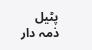پٹیل ذمہ دار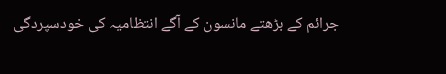جرائم کے بڑھتے مانسون کے آگے انتظامیہ کی خودسپردگی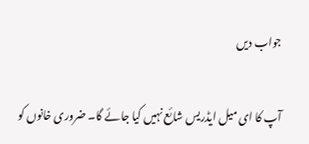جواب دیں

آپ کا ای میل ایڈریس شائع نہیں کیا جائے گا۔ ضروری خانوں کو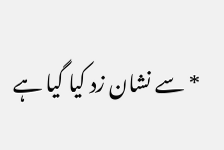* سے نشان زد کیا گیا ہے